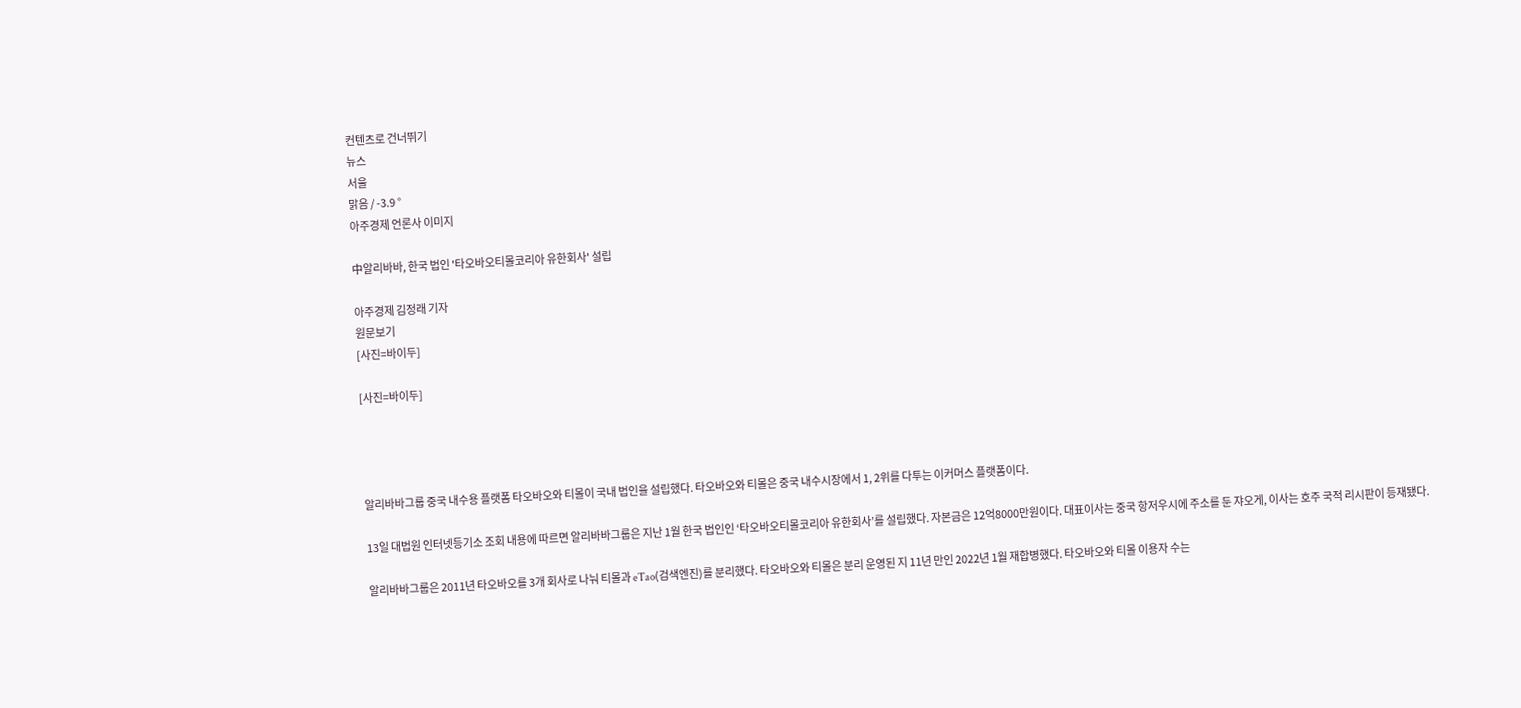컨텐츠로 건너뛰기
뉴스
서울
맑음 / -3.9 °
아주경제 언론사 이미지

中알리바바, 한국 법인 '타오바오티몰코리아 유한회사' 설립

아주경제 김정래 기자
원문보기
[사진=바이두]

[사진=바이두]




알리바바그룹 중국 내수용 플랫폼 타오바오와 티몰이 국내 법인을 설립했다. 타오바오와 티몰은 중국 내수시장에서 1, 2위를 다투는 이커머스 플랫폼이다.

13일 대법원 인터넷등기소 조회 내용에 따르면 알리바바그룹은 지난 1월 한국 법인인 ‘타오바오티몰코리아 유한회사’를 설립했다. 자본금은 12억8000만원이다. 대표이사는 중국 항저우시에 주소를 둔 쟈오게, 이사는 호주 국적 리시판이 등재됐다.

알리바바그룹은 2011년 타오바오를 3개 회사로 나눠 티몰과 eTao(검색엔진)를 분리했다. 타오바오와 티몰은 분리 운영된 지 11년 만인 2022년 1월 재합병했다. 타오바오와 티몰 이용자 수는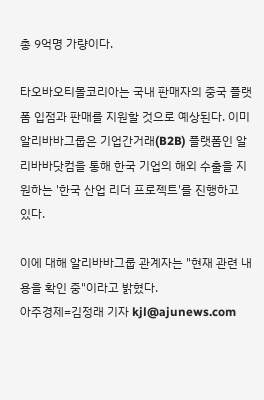총 9억명 가량이다.

타오바오티몰코리아는 국내 판매자의 중국 플랫폼 입점과 판매를 지원할 것으로 예상된다. 이미 알리바바그룹은 기업간거래(B2B) 플랫폼인 알리바바닷컴을 통해 한국 기업의 해외 수출을 지원하는 '한국 산업 리더 프로젝트'를 진행하고 있다.

이에 대해 알리바바그룹 관계자는 "현재 관련 내용을 확인 중"이라고 밝혔다.
아주경제=김정래 기자 kjl@ajunews.com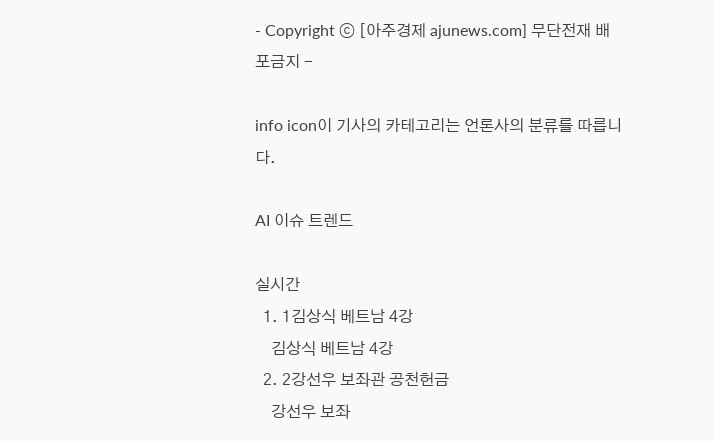- Copyright ⓒ [아주경제 ajunews.com] 무단전재 배포금지 -

info icon이 기사의 카테고리는 언론사의 분류를 따릅니다.

AI 이슈 트렌드

실시간
  1. 1김상식 베트남 4강
    김상식 베트남 4강
  2. 2강선우 보좌관 공천헌금
    강선우 보좌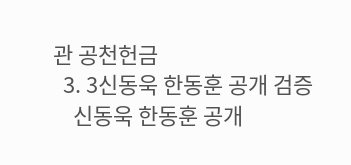관 공천헌금
  3. 3신동욱 한동훈 공개 검증
    신동욱 한동훈 공개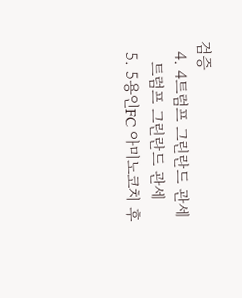검증
  4. 4트럼프 그린란드 관세
    트럼프 그린란드 관세
  5. 5용인FC 아미노코치 후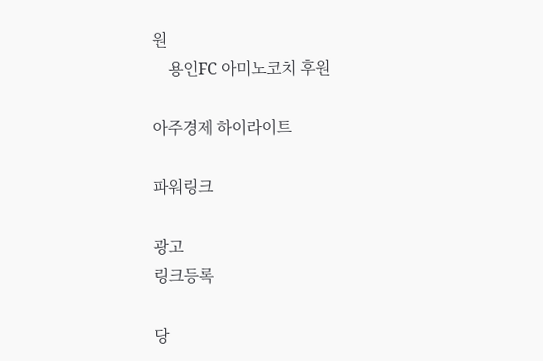원
    용인FC 아미노코치 후원

아주경제 하이라이트

파워링크

광고
링크등록

당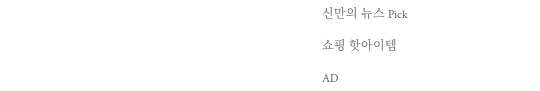신만의 뉴스 Pick

쇼핑 핫아이템

AD